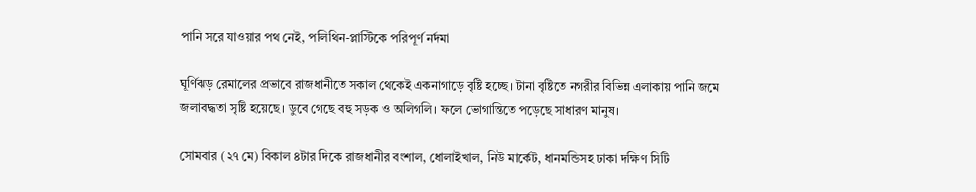পানি সরে যাওয়ার পথ নেই, পলিথিন-প্লাস্টিকে পরিপূর্ণ নর্দমা

ঘূর্ণিঝড় রেমালের প্রভাবে রাজধানীতে সকাল থেকেই একনাগাড়ে বৃষ্টি হচ্ছে। টানা বৃষ্টিতে নগরীর বিভিন্ন এলাকায় পানি জমে জলাবদ্ধতা সৃষ্টি হয়েছে। ডুবে গেছে বহু সড়ক ও অলিগলি। ফলে ভোগান্তিতে পড়েছে সাধারণ মানুষ।

সোমবার (২৭ মে) বিকাল ৪টার দিকে রাজধানীর বংশাল, ধোলাইখাল, নিউ মার্কেট, ধানমন্ডিসহ ঢাকা দক্ষিণ সিটি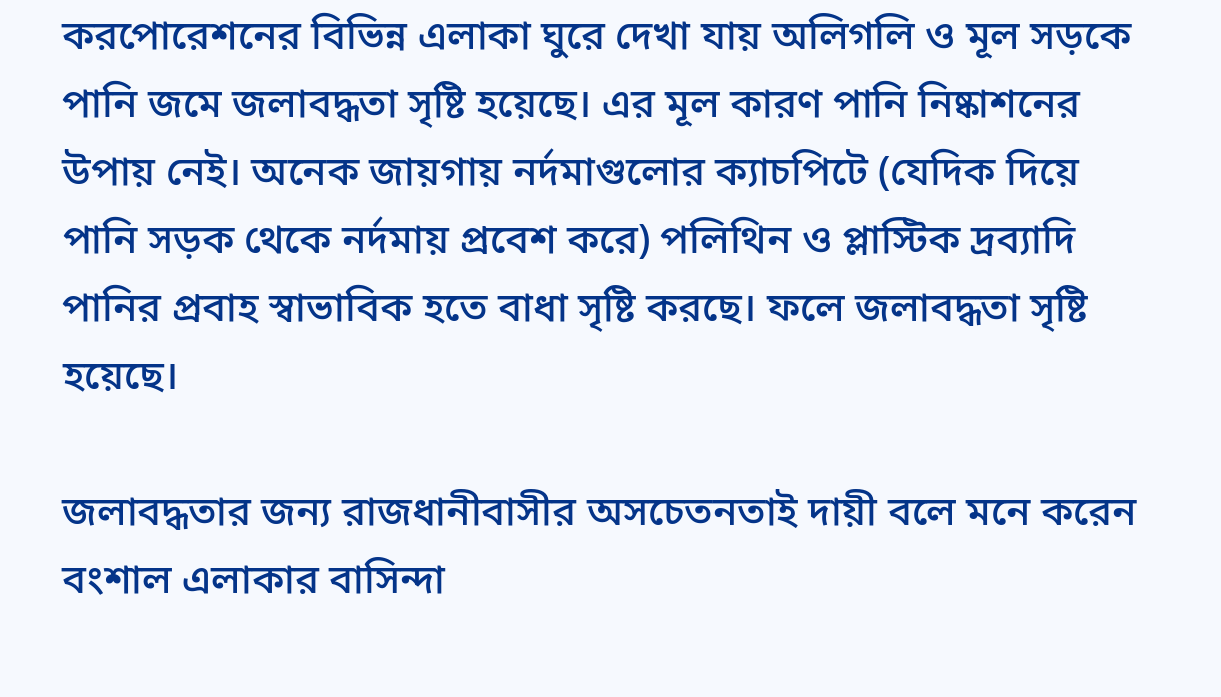করপোরেশনের বিভিন্ন এলাকা ঘুরে দেখা যায় অলিগলি ও মূল সড়কে পানি জমে জলাবদ্ধতা সৃষ্টি হয়েছে। এর মূল কারণ পানি নিষ্কাশনের উপায় নেই। অনেক জায়গায় নর্দমাগুলোর ক্যাচপিটে (যেদিক দিয়ে পানি সড়ক থেকে নর্দমায় প্রবেশ করে) পলিথিন ও প্লাস্টিক দ্রব্যাদি পানির প্রবাহ স্বাভাবিক হতে বাধা সৃষ্টি করছে। ফলে জলাবদ্ধতা সৃষ্টি হয়েছে।

জলাবদ্ধতার জন্য রাজধানীবাসীর অসচেতনতাই দায়ী বলে মনে করেন বংশাল এলাকার বাসিন্দা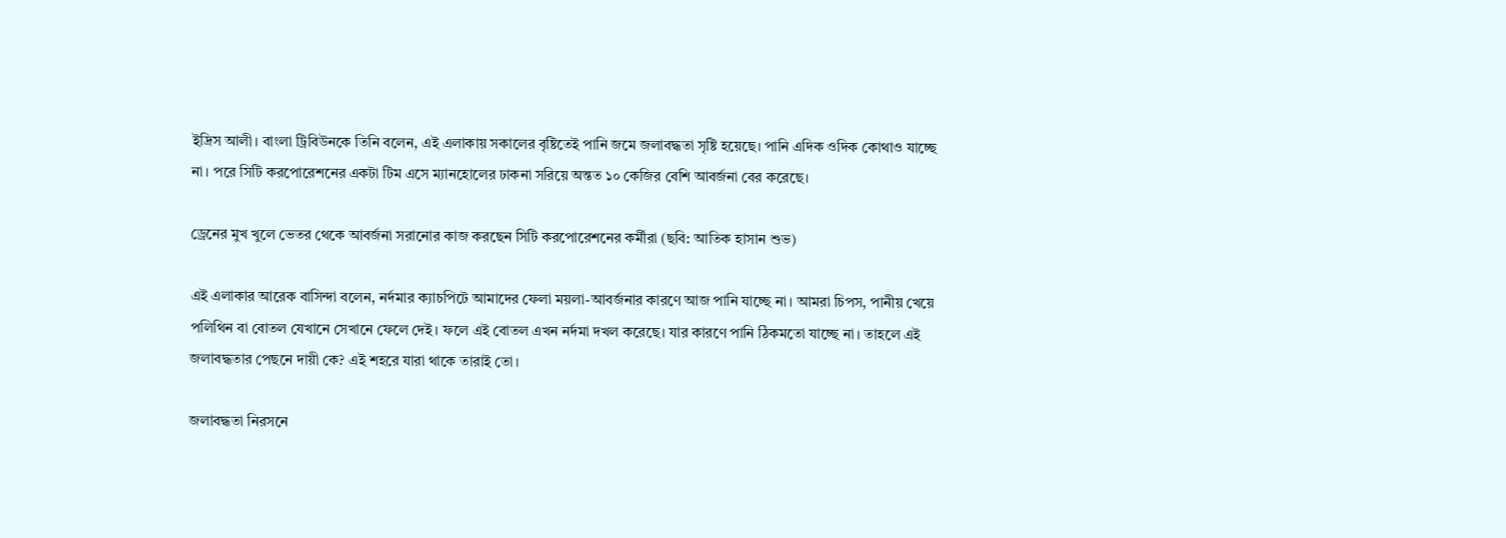ইদ্রিস আলী। বাংলা ট্রিবিউনকে তিনি বলেন, এই এলাকায় সকালের বৃষ্টিতেই পানি জমে জলাবদ্ধতা সৃষ্টি হয়েছে। পানি এদিক ওদিক কোথাও যাচ্ছে না। পরে সিটি করপোরেশনের একটা টিম এসে ম্যানহোলের ঢাকনা সরিয়ে অন্তত ১০ কেজির বেশি আবর্জনা বের করেছে।

ড্রেনের মুখ খুলে ভেতর থেকে আবর্জনা সরানোর কাজ করছেন সিটি করপোরেশনের কর্মীরা (ছবি: আতিক হাসান শুভ)

এই এলাকার আরেক বাসিন্দা বলেন, নর্দমার ক্যাচপিটে আমাদের ফেলা ময়লা-আবর্জনার কারণে আজ পানি যাচ্ছে না। আমরা চিপস, পানীয় খেয়ে পলিথিন বা বোতল যেখানে সেখানে ফেলে দেই। ফলে এই বোতল এখন নর্দমা দখল করেছে। যার কারণে পানি ঠিকমতো যাচ্ছে না। তাহলে এই জলাবদ্ধতার পেছনে দায়ী কে? এই শহরে যারা থাকে তারাই তো।

জলাবদ্ধতা নিরসনে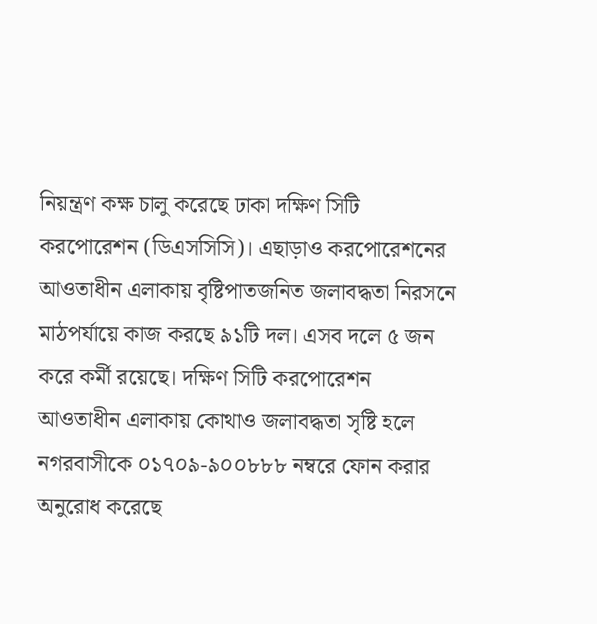নিয়ন্ত্রণ কক্ষ চালু করেছে ঢাকা দক্ষিণ সিটি করপোরেশন (ডিএসসিসি)। এছাড়াও করপোরেশনের আওতাধীন এলাকায় বৃষ্টিপাতজনিত জলাবদ্ধতা নিরসনে মাঠপর্যায়ে কাজ করছে ৯১টি দল। এসব দলে ৫ জন করে কর্মী রয়েছে। দক্ষিণ সিটি করপোরেশন আওতাধীন এলাকায় কোথাও জলাবদ্ধতা সৃষ্টি হলে নগরবাসীকে ০১৭০৯-৯০০৮৮৮ নম্বরে ফোন করার অনুরোধ করেছে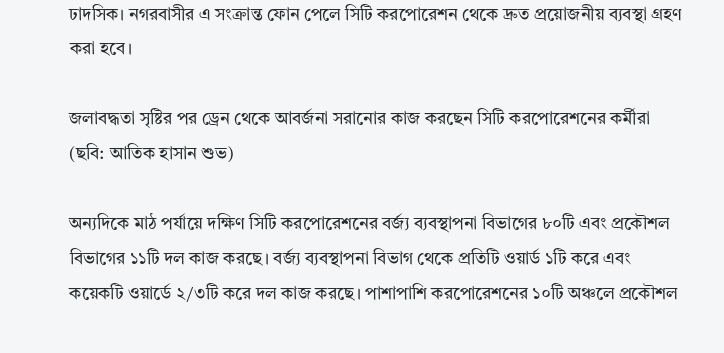ঢাদসিক। নগরবাসীর এ সংক্রান্ত ফোন পেলে সিটি করপোরেশন থেকে দ্রুত প্রয়োজনীয় ব্যবস্থা গ্রহণ করা হবে।

জলাবদ্ধতা সৃষ্টির পর ড্রেন থেকে আবর্জনা সরানোর কাজ করছেন সিটি করপোরেশনের কর্মীরা (ছবি: আতিক হাসান শুভ)

অন্যদিকে মাঠ পর্যায়ে দক্ষিণ সিটি করপোরেশনের বর্জ্য ব্যবস্থাপনা বিভাগের ৮০টি এবং প্রকৌশল বিভাগের ১১টি দল কাজ করছে। বর্জ্য ব্যবস্থাপনা বিভাগ থেকে প্রতিটি ওয়ার্ড ১টি করে এবং কয়েকটি ওয়ার্ডে ২/৩টি করে দল কাজ করছে। পাশাপাশি করপোরেশনের ১০টি অঞ্চলে প্রকৌশল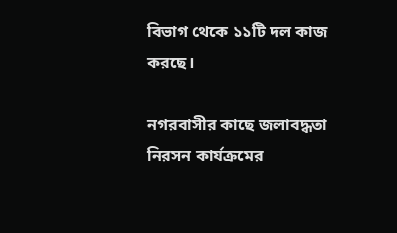বিভাগ থেকে ১১টি দল কাজ করছে।

নগরবাসীর কাছে জলাবদ্ধতা নিরসন কার্যক্রমের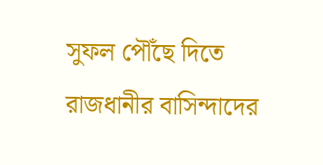সুফল পৌঁছে দিতে রাজধানীর বাসিন্দাদের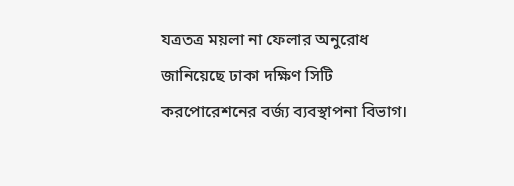যত্রতত্র ময়লা না ফেলার অনুরোধ জানিয়েছে ঢাকা দক্ষিণ সিটি করপোরেশনের বর্জ্য ব্যবস্থাপনা বিভাগ।